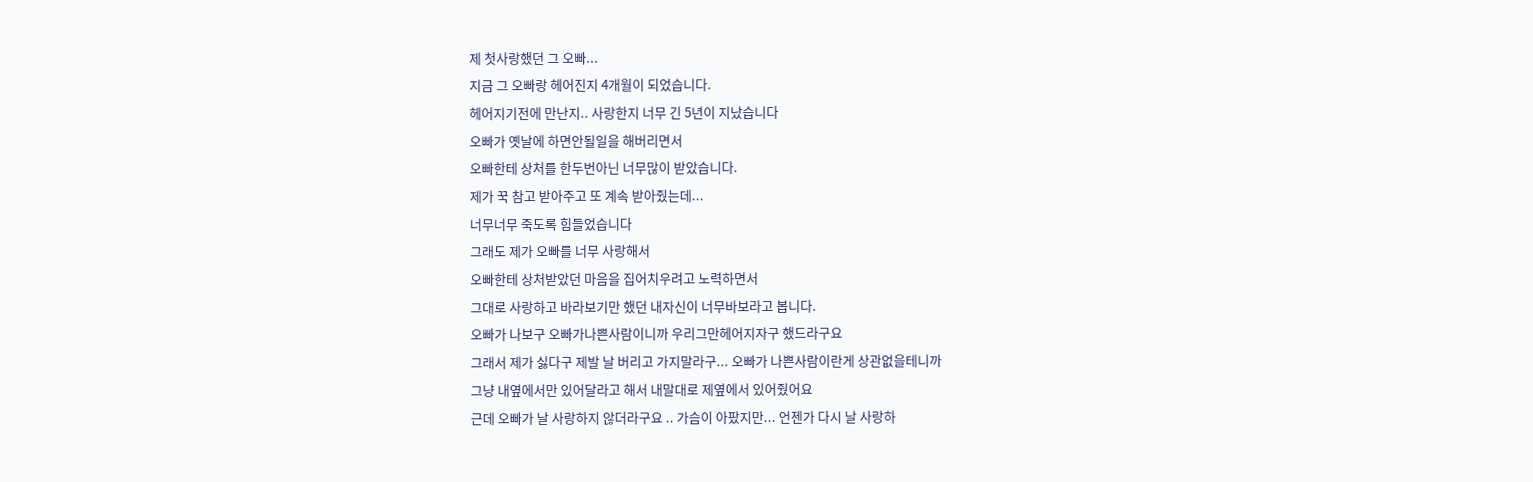제 첫사랑했던 그 오빠...
지금 그 오빠랑 헤어진지 4개월이 되었습니다.
헤어지기전에 만난지.. 사랑한지 너무 긴 5년이 지났습니다
오빠가 옛날에 하면안될일을 해버리면서
오빠한테 상처를 한두번아닌 너무많이 받았습니다.
제가 꾹 참고 받아주고 또 계속 받아줬는데...
너무너무 죽도록 힘들었습니다
그래도 제가 오빠를 너무 사랑해서
오빠한테 상처받았던 마음을 집어치우려고 노력하면서
그대로 사랑하고 바라보기만 했던 내자신이 너무바보라고 봅니다.
오빠가 나보구 오빠가나쁜사람이니까 우리그만헤어지자구 했드라구요
그래서 제가 싫다구 제발 날 버리고 가지말라구... 오빠가 나쁜사람이란게 상관없을테니까
그냥 내옆에서만 있어달라고 해서 내말대로 제옆에서 있어줬어요
근데 오빠가 날 사랑하지 않더라구요 .. 가슴이 아팠지만... 언젠가 다시 날 사랑하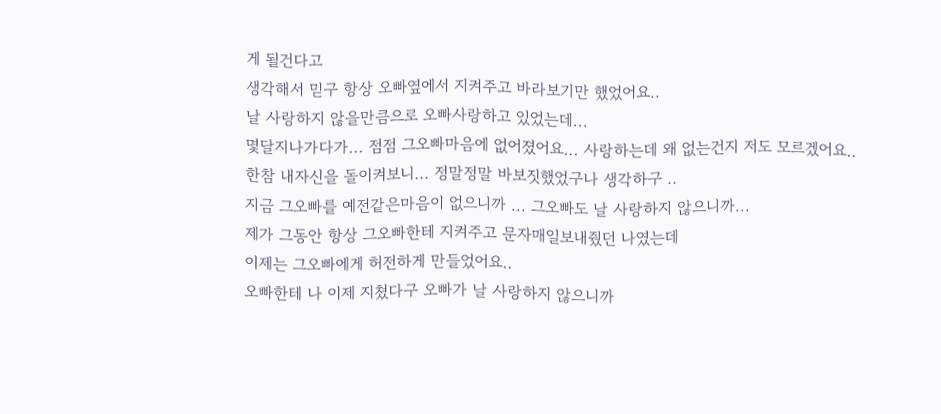게 될건다고
생각해서 믿구 항상 오빠옆에서 지켜주고 바라보기만 했었어요..
날 사랑하지 않을만큼으로 오빠사랑하고 있었는데...
몇달지나가다가... 점점 그오빠마음에 없어졌어요... 사랑하는데 왜 없는건지 저도 모르겠어요..
한참 내자신을 돌이켜보니... 정말정말 바보짓했었구나 생각하구 ..
지금 그오빠를 예전같은마음이 없으니까 ... 그오빠도 날 사랑하지 않으니까...
제가 그동안 항상 그오빠한테 지켜주고 문자매일보내줬던 나였는데
이제는 그오빠에게 허전하게 만들었어요..
오빠한테 나 이제 지쳤다구 오빠가 날 사랑하지 않으니까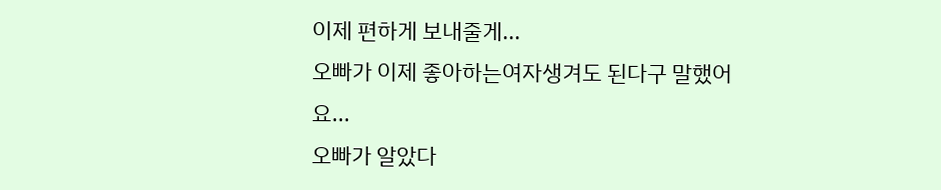이제 편하게 보내줄게...
오빠가 이제 좋아하는여자생겨도 된다구 말했어요...
오빠가 알았다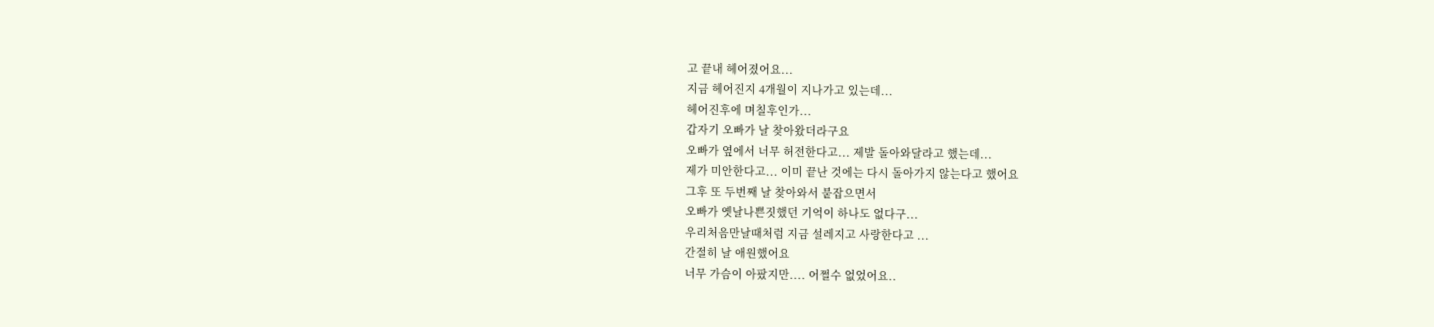고 끝내 헤어졌어요...
지금 헤어진지 4개월이 지나가고 있는데...
헤어진후에 며칠후인가...
갑자기 오빠가 날 찾아왔더라구요
오빠가 옆에서 너무 허전한다고... 제발 돌아와달라고 했는데...
제가 미안한다고... 이미 끝난 것에는 다시 돌아가지 않는다고 했어요
그후 또 두번째 날 찾아와서 붙잡으면서
오빠가 옛날나쁜짓했던 기억이 하나도 없다구...
우리처음만날때처럼 지금 설레지고 사랑한다고 ...
간절히 날 애원했어요
너무 가슴이 아팠지만.... 어쩔수 없었어요..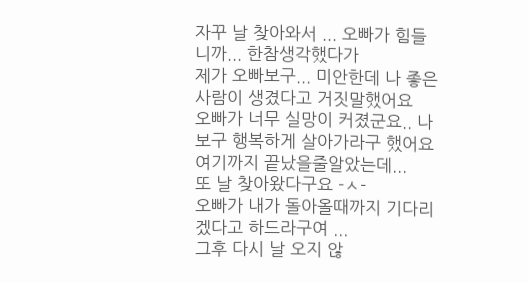자꾸 날 찾아와서 ... 오빠가 힘들니까... 한참생각했다가
제가 오빠보구... 미안한데 나 좋은사람이 생겼다고 거짓말했어요
오빠가 너무 실망이 커졌군요.. 나보구 행복하게 살아가라구 했어요
여기까지 끝났을줄알았는데...
또 날 찾아왔다구요 -ㅅ-
오빠가 내가 돌아올때까지 기다리겠다고 하드라구여 ...
그후 다시 날 오지 않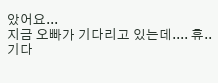았어요...
지금 오빠가 기다리고 있는데.... 휴..
기다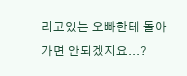리고있는 오빠한테 돌아가면 안되겠지요...?